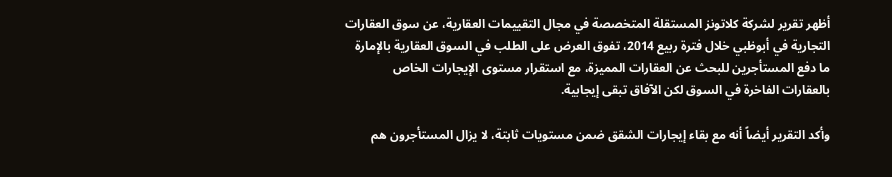أظهر تقرير لشركة كلاتونز المستقلة المتخصصة في مجال التقييمات العقارية، عن سوق العقارات التجارية في أبوظبي خلال فترة ربيع 2014، تفوق العرض على الطلب في السوق العقارية بالإمارة ما دفع المستأجرين للبحث عن العقارات المميزة، مع استقرار مستوى الإيجارات الخاص بالعقارات الفاخرة في السوق لكن الآفاق تبقى إيجابية.

وأكد التقرير أيضاً أنه مع بقاء إيجارات الشقق ضمن مستويات ثابتة، لا يزال المستأجرون هم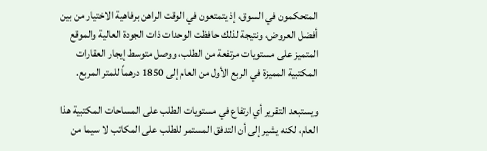المتحكمون في السوق، إذ يتمتعون في الوقت الراهن برفاهية الاختيار من بين أفضل العروض، ونتيجة لذلك حافظت الوحدات ذات الجودة العالية والموقع المتميز على مستويات مرتفعة من الطلب، ووصل متوسط إيجار العقارات المكتبية المميزة في الربع الأول من العام إلى 1850 درهماً للمتر المربع.

ويستبعد التقرير أي ارتفاع في مستويات الطلب على المساحات المكتبية هذا العام، لكنه يشير إلى أن التدفق المستمر للطلب على المكاتب لا سيما من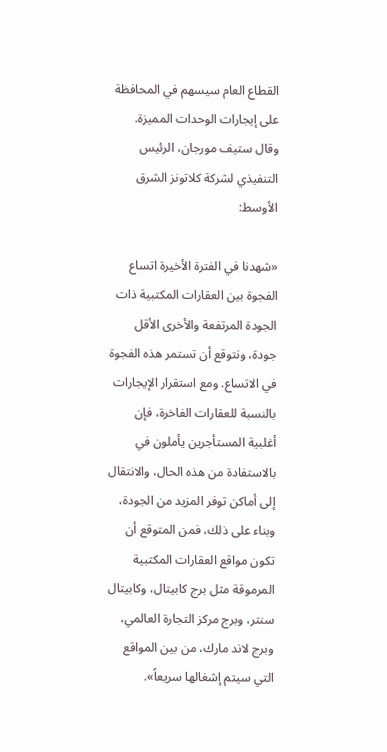القطاع العام سيسهم في المحافظة على إيجارات الوحدات المميزة. وقال ستيف مورجان، الرئيس التنفيذي لشركة كلاتونز الشرق الأوسط:

«شهدنا في الفترة الأخيرة اتساع الفجوة بين العقارات المكتبية ذات الجودة المرتفعة والأخرى الأقل جودة، ونتوقع أن تستمر هذه الفجوة في الاتساع. ومع استقرار الإيجارات بالنسبة للعقارات الفاخرة، فإن أغلبية المستأجرين يأملون في بالاستفادة من هذه الحال، والانتقال إلى أماكن توفر المزيد من الجودة، وبناء على ذلك، فمن المتوقع أن تكون مواقع العقارات المكتبية المرموقة مثل برج كابيتال، وكابيتال سنتر، وبرج مركز التجارة العالمي، وبرج لاند مارك، من بين المواقع التي سيتم إشغالها سريعاً».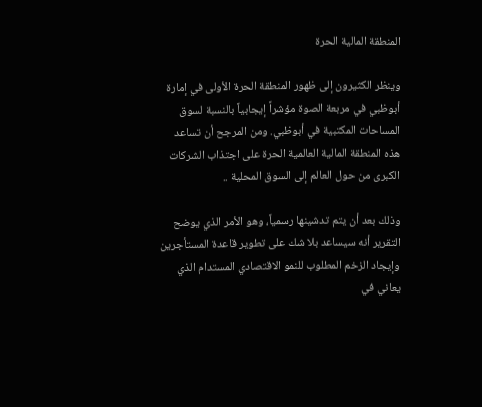المنطقة المالية الحرة

وينظر الكثيرون إلى ظهور المنطقة الحرة الأولى في إمارة أبوظبي في مربعة الصوة مؤشراً إيجابياً بالنسبة لسوق المساحات المكتبية في أبوظبي. ومن المرجح أن تساعد هذه المنطقة المالية العالمية الحرة على اجتذاب الشركات الكبرى من حول العالم إلى السوق المحلية ..

وذلك بعد أن يتم تدشينها رسمياً، وهو الأمر الذي يوضح التقرير أنه سيساعد بلا شك على تطوير قاعدة المستأجرين وإيجاد الزخم المطلوب للنمو الاقتصادي المستدام الذي يعاني في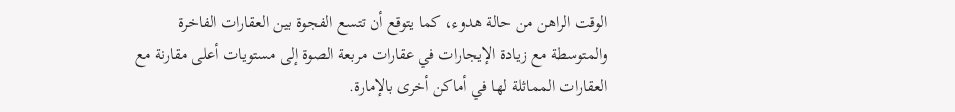الوقت الراهن من حالة هدوء، كما يتوقع أن تتسع الفجوة بين العقارات الفاخرة والمتوسطة مع زيادة الإيجارات في عقارات مربعة الصوة إلى مستويات أعلى مقارنة مع العقارات المماثلة لها في أماكن أخرى بالإمارة.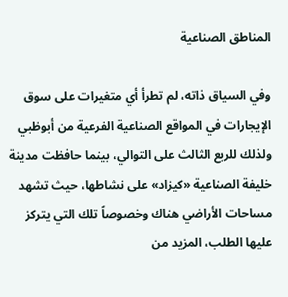المناطق الصناعية

وفي السياق ذاته، لم تطرأ أي متغيرات على سوق الإيجارات في المواقع الصناعية الفرعية من أبوظبي ولذلك للربع الثالث على التوالي، بينما حافظت مدينة خليفة الصناعية «كيزاد» على نشاطها، حيث تشهد مساحات الأراضي هناك وخصوصاً تلك التي يتركز عليها الطلب، المزيد من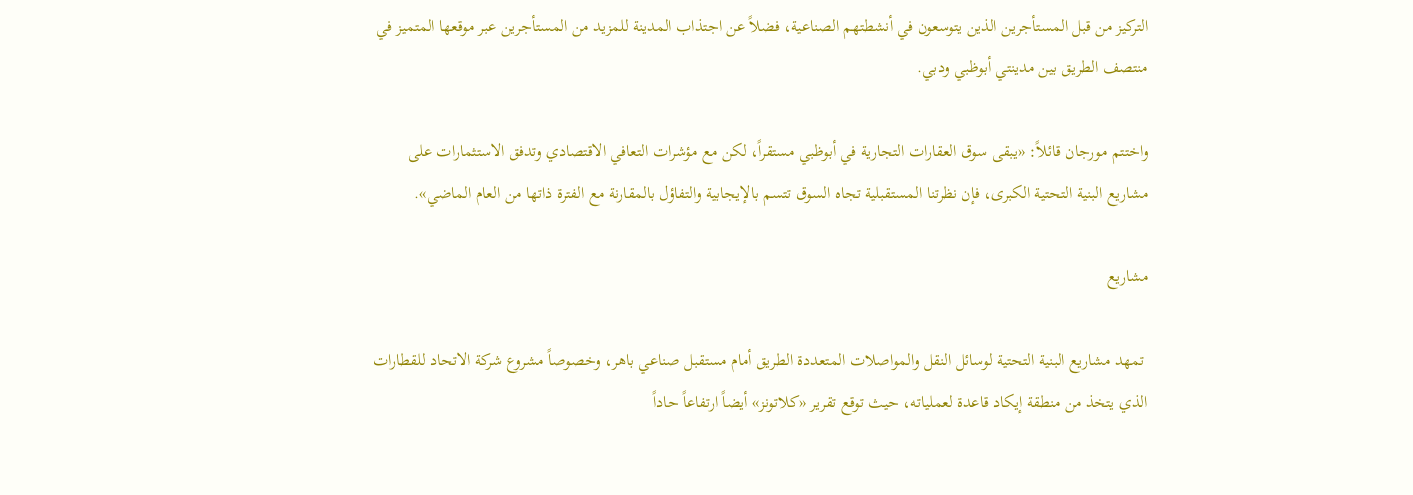التركيز من قبل المستأجرين الذين يتوسعون في أنشطتهم الصناعية، فضلاً عن اجتذاب المدينة للمزيد من المستأجرين عبر موقعها المتميز في منتصف الطريق بين مدينتي أبوظبي ودبي.

واختتم مورجان قائلاً: «يبقى سوق العقارات التجارية في أبوظبي مستقراً، لكن مع مؤشرات التعافي الاقتصادي وتدفق الاستثمارات على مشاريع البنية التحتية الكبرى، فإن نظرتنا المستقبلية تجاه السوق تتسم بالإيجابية والتفاؤل بالمقارنة مع الفترة ذاتها من العام الماضي».

مشاريع

 تمهد مشاريع البنية التحتية لوسائل النقل والمواصلات المتعددة الطريق أمام مستقبل صناعي باهر، وخصوصاً مشروع شركة الاتحاد للقطارات الذي يتخذ من منطقة إيكاد قاعدة لعملياته، حيث توقع تقرير «كلاتونز» أيضاً ارتفاعاً حاداً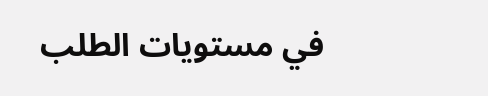في مستويات الطلب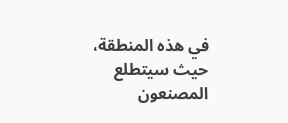في هذه المنطقة، حيث سيتطلع المصنعون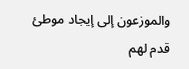والموزعون إلى إيجاد موطئ قدم لهم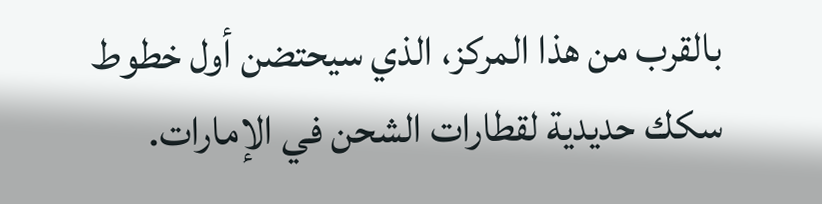بالقرب من هذا المركز، الذي سيحتضن أول خطوط سكك حديدية لقطارات الشحن في الإمارات.